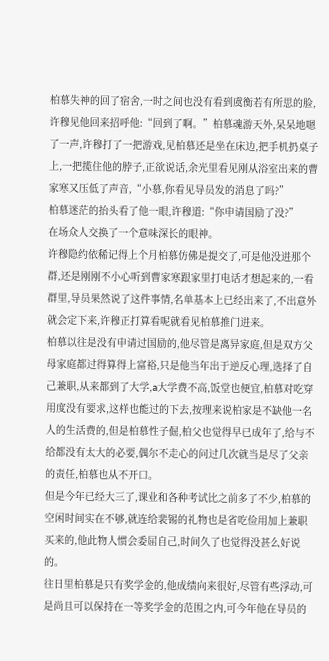柏慕失神的回了宿舍,一时之间也没有看到虞衡若有所思的脸,许穆见他回来招呼他:“回到了啊。”柏慕魂游天外,呆呆地嗯了一声,许穆打了一把游戏,见柏慕还是坐在床边,把手机扔桌子上,一把揽住他的脖子,正欲说话,余光里看见刚从浴室出来的曹家寒又压低了声音,“小慕,你看见导员发的消息了吗?”
柏慕迷茫的抬头看了他一眼,许穆道:“你申请国励了没?”
在场众人交换了一个意味深长的眼神。
许穆隐约依稀记得上个月柏慕仿佛是提交了,可是他没进那个群,还是刚刚不小心听到曹家寒跟家里打电话才想起来的,一看群里,导员果然说了这件事情,名单基本上已经出来了,不出意外就会定下来,许穆正打算看呢就看见柏慕推门进来。
柏慕以往是没有申请过国励的,他尽管是离异家庭,但是双方父母家庭都过得算得上富裕,只是他当年出于逆反心理,选择了自己兼职,从来都到了大学,a大学费不高,饭堂也便宜,柏慕对吃穿用度没有要求,这样也能过的下去,按理来说柏家是不缺他一名人的生活费的,但是柏慕性子倔,柏父也觉得早已成年了,给与不给都没有太大的必要,偶尔不走心的问过几次就当是尽了父亲的责任,柏慕也从不开口。
但是今年已经大三了,课业和各种考试比之前多了不少,柏慕的空闲时间实在不够,就连给裴锡的礼物也是省吃俭用加上兼职买来的,他此物人惯会委屈自己,时间久了也觉得没甚么好说的。
往日里柏慕是只有奖学金的,他成绩向来很好,尽管有些浮动,可是尚且可以保持在一等奖学金的范围之内,可今年他在导员的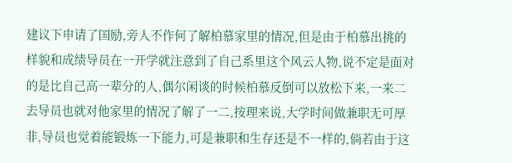建议下申请了国励,旁人不作何了解柏慕家里的情况,但是由于柏慕出挑的样貌和成绩导员在一开学就注意到了自己系里这个风云人物,说不定是面对的是比自己高一辈分的人,偶尔闲谈的时候柏慕反倒可以放松下来,一来二去导员也就对他家里的情况了解了一二,按理来说,大学时间做兼职无可厚非,导员也觉着能锻炼一下能力,可是兼职和生存还是不一样的,倘若由于这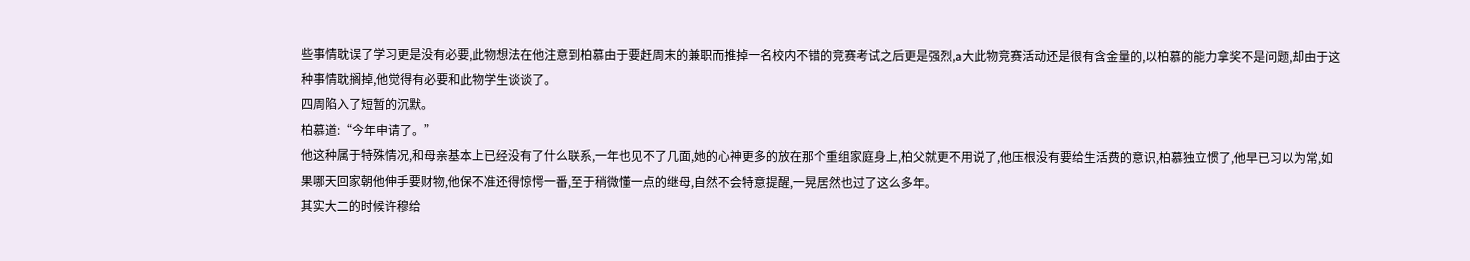些事情耽误了学习更是没有必要,此物想法在他注意到柏慕由于要赶周末的兼职而推掉一名校内不错的竞赛考试之后更是强烈,a大此物竞赛活动还是很有含金量的,以柏慕的能力拿奖不是问题,却由于这种事情耽搁掉,他觉得有必要和此物学生谈谈了。
四周陷入了短暂的沉默。
柏慕道:“今年申请了。”
他这种属于特殊情况,和母亲基本上已经没有了什么联系,一年也见不了几面,她的心神更多的放在那个重组家庭身上,柏父就更不用说了,他压根没有要给生活费的意识,柏慕独立惯了,他早已习以为常,如果哪天回家朝他伸手要财物,他保不准还得惊愕一番,至于稍微懂一点的继母,自然不会特意提醒,一晃居然也过了这么多年。
其实大二的时候许穆给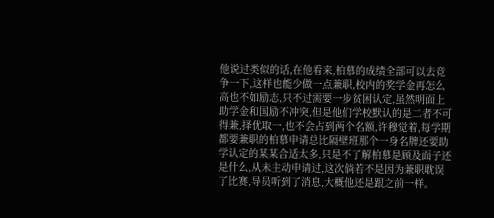他说过类似的话,在他看来,柏慕的成绩全部可以去竞争一下,这样也能少做一点兼职,校内的奖学金再怎么高也不如励志,只不过需要一步贫困认定,虽然明面上助学金和国励不冲突,但是他们学校默认的是二者不可得兼,择优取一,也不会占到两个名额,许穆觉着,每学期都要兼职的柏慕申请总比隔壁班那个一身名牌还要助学认定的某某合适太多,只是不了解柏慕是顾及面子还是什么,从未主动申请过,这次倘若不是因为兼职耽误了比赛,导员听到了消息,大概他还是跟之前一样。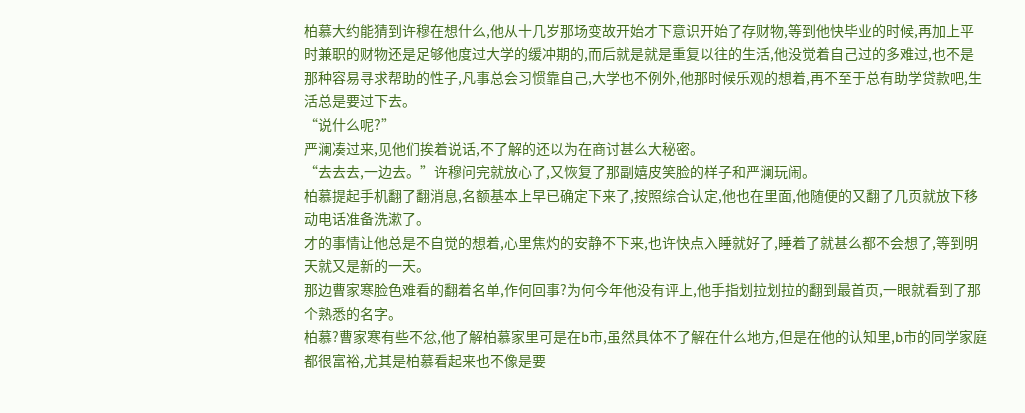柏慕大约能猜到许穆在想什么,他从十几岁那场变故开始才下意识开始了存财物,等到他快毕业的时候,再加上平时兼职的财物还是足够他度过大学的缓冲期的,而后就是就是重复以往的生活,他没觉着自己过的多难过,也不是那种容易寻求帮助的性子,凡事总会习惯靠自己,大学也不例外,他那时候乐观的想着,再不至于总有助学贷款吧,生活总是要过下去。
“说什么呢?”
严澜凑过来,见他们挨着说话,不了解的还以为在商讨甚么大秘密。
“去去去,一边去。”许穆问完就放心了,又恢复了那副嬉皮笑脸的样子和严澜玩闹。
柏慕提起手机翻了翻消息,名额基本上早已确定下来了,按照综合认定,他也在里面,他随便的又翻了几页就放下移动电话准备洗漱了。
才的事情让他总是不自觉的想着,心里焦灼的安静不下来,也许快点入睡就好了,睡着了就甚么都不会想了,等到明天就又是新的一天。
那边曹家寒脸色难看的翻着名单,作何回事?为何今年他没有评上,他手指划拉划拉的翻到最首页,一眼就看到了那个熟悉的名字。
柏慕?曹家寒有些不忿,他了解柏慕家里可是在b市,虽然具体不了解在什么地方,但是在他的认知里,b市的同学家庭都很富裕,尤其是柏慕看起来也不像是要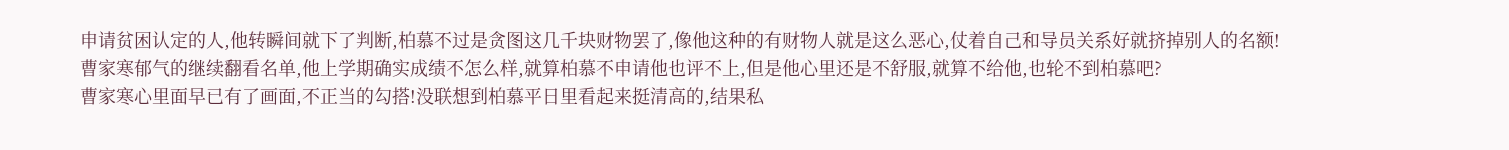申请贫困认定的人,他转瞬间就下了判断,柏慕不过是贪图这几千块财物罢了,像他这种的有财物人就是这么恶心,仗着自己和导员关系好就挤掉别人的名额!
曹家寒郁气的继续翻看名单,他上学期确实成绩不怎么样,就算柏慕不申请他也评不上,但是他心里还是不舒服,就算不给他,也轮不到柏慕吧?
曹家寒心里面早已有了画面,不正当的勾搭!没联想到柏慕平日里看起来挺清高的,结果私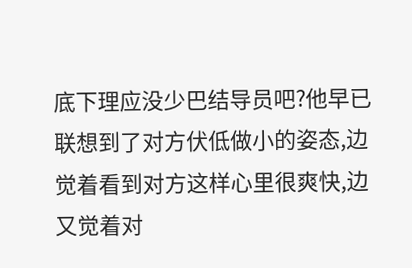底下理应没少巴结导员吧?他早已联想到了对方伏低做小的姿态,边觉着看到对方这样心里很爽快,边又觉着对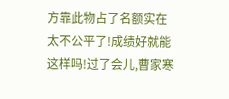方靠此物占了名额实在太不公平了!成绩好就能这样吗!过了会儿,曹家寒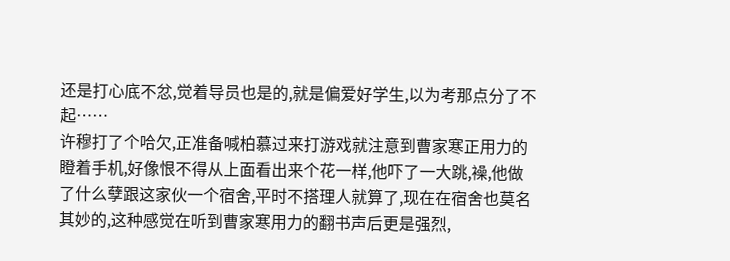还是打心底不忿,觉着导员也是的,就是偏爱好学生,以为考那点分了不起……
许穆打了个哈欠,正准备喊柏慕过来打游戏就注意到曹家寒正用力的瞪着手机,好像恨不得从上面看出来个花一样,他吓了一大跳,襙,他做了什么孽跟这家伙一个宿舍,平时不搭理人就算了,现在在宿舍也莫名其妙的,这种感觉在听到曹家寒用力的翻书声后更是强烈,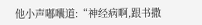他小声嘟囔道:“神经病啊,跟书撒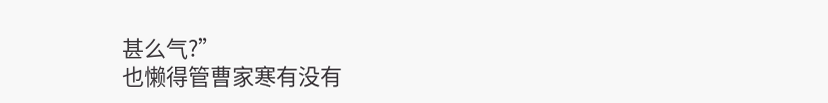甚么气?”
也懒得管曹家寒有没有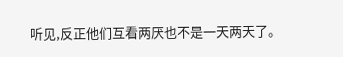听见,反正他们互看两厌也不是一天两天了。